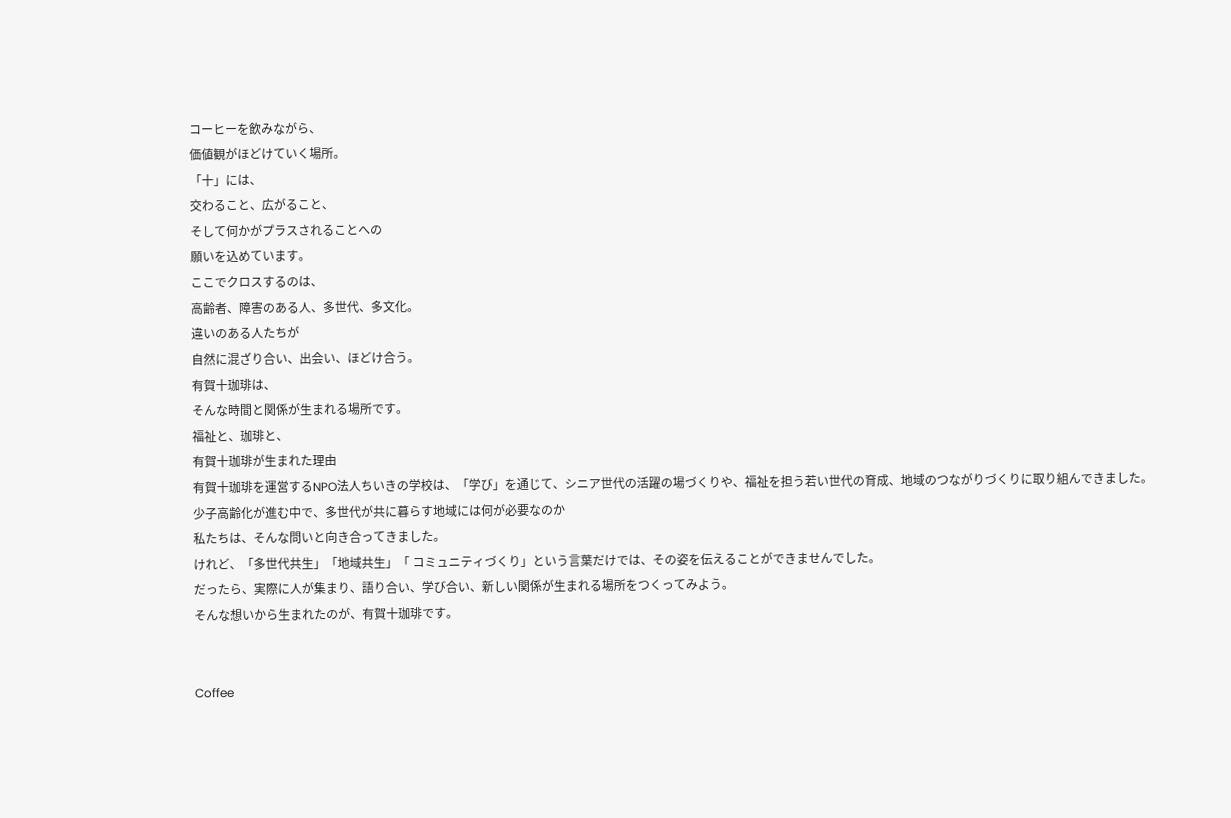コーヒーを飲みながら、
価値観がほどけていく場所。
「十」には、
交わること、広がること、
そして何かがプラスされることへの
願いを込めています。
ここでクロスするのは、
高齢者、障害のある人、多世代、多文化。
違いのある人たちが
自然に混ざり合い、出会い、ほどけ合う。
有賀十珈琲は、
そんな時間と関係が生まれる場所です。
福祉と、珈琲と、
有賀十珈琲が生まれた理由
有賀十珈琲を運営するNPO法人ちいきの学校は、「学び」を通じて、シニア世代の活躍の場づくりや、福祉を担う若い世代の育成、地域のつながりづくりに取り組んできました。
少子高齢化が進む中で、多世代が共に暮らす地域には何が必要なのか
私たちは、そんな問いと向き合ってきました。
けれど、「多世代共生」「地域共生」「 コミュニティづくり」という言葉だけでは、その姿を伝えることができませんでした。
だったら、実際に人が集まり、語り合い、学び合い、新しい関係が生まれる場所をつくってみよう。
そんな想いから生まれたのが、有賀十珈琲です。


Coffee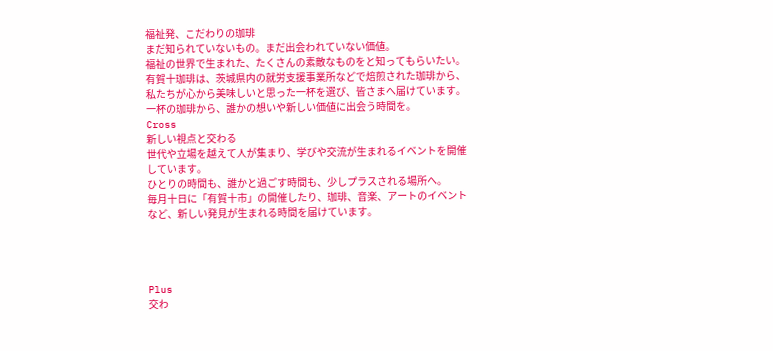福祉発、こだわりの珈琲
まだ知られていないもの。まだ出会われていない価値。
福祉の世界で生まれた、たくさんの素敵なものをと知ってもらいたい。
有賀十珈琲は、茨城県内の就労支援事業所などで焙煎された珈琲から、私たちが心から美味しいと思った一杯を選び、皆さまへ届けています。
一杯の珈琲から、誰かの想いや新しい価値に出会う時間を。
Cross
新しい視点と交わる
世代や立場を越えて人が集まり、学びや交流が生まれるイベントを開催しています。
ひとりの時間も、誰かと過ごす時間も、少しプラスされる場所へ。
毎月十日に「有賀十市」の開催したり、珈琲、音楽、アートのイベントなど、新しい発見が生まれる時間を届けています。




Plus
交わ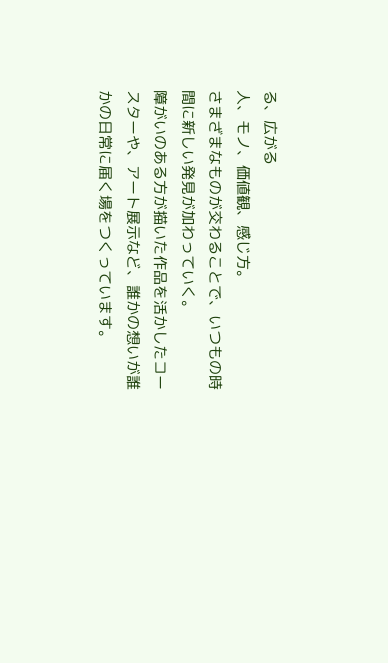る、広がる
人、モノ、価値観、感じ方。
さまざまなものが交わることで、いつもの時間に新しい発見が加わっていく。
障がいのある方が描いた作品を活かしたコースターや、アート展示など、誰かの想いが誰かの日常に届く場をつくっています。